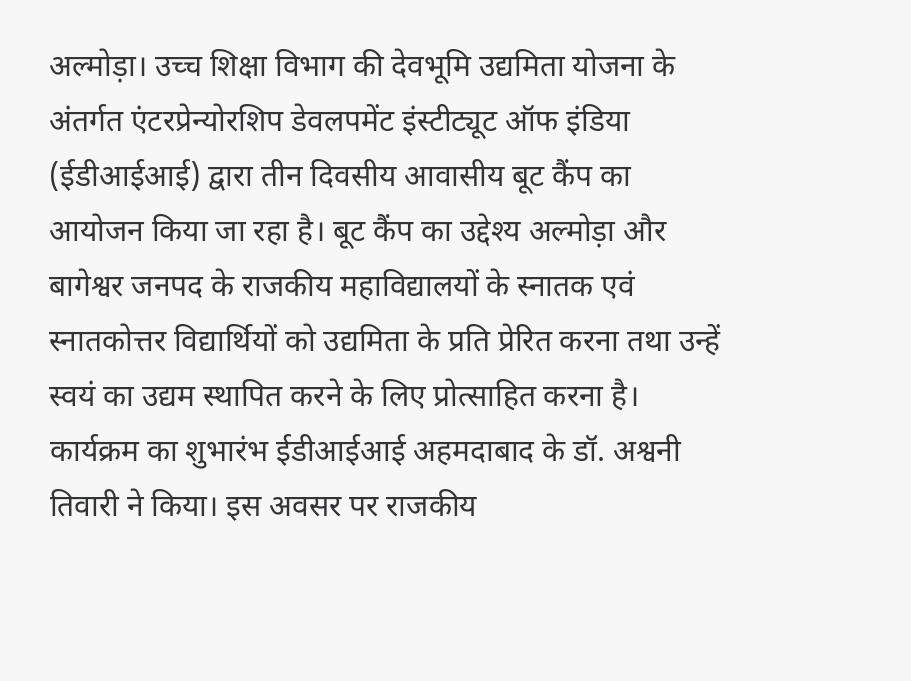अल्मोड़ा। उच्च शिक्षा विभाग की देवभूमि उद्यमिता योजना के अंतर्गत एंटरप्रेन्योरशिप डेवलपमेंट इंस्टीट्यूट ऑफ इंडिया (ईडीआईआई) द्वारा तीन दिवसीय आवासीय बूट कैंप का आयोजन किया जा रहा है। बूट कैंप का उद्देश्य अल्मोड़ा और बागेश्वर जनपद के राजकीय महाविद्यालयों के स्नातक एवं स्नातकोत्तर विद्यार्थियों को उद्यमिता के प्रति प्रेरित करना तथा उन्हें स्वयं का उद्यम स्थापित करने के लिए प्रोत्साहित करना है। कार्यक्रम का शुभारंभ ईडीआईआई अहमदाबाद के डॉ. अश्वनी तिवारी ने किया। इस अवसर पर राजकीय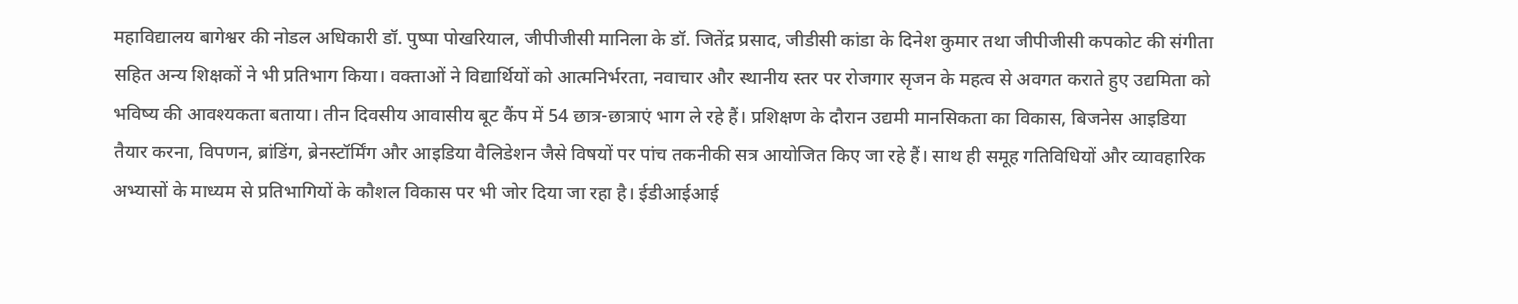महाविद्यालय बागेश्वर की नोडल अधिकारी डॉ. पुष्पा पोखरियाल, जीपीजीसी मानिला के डॉ. जितेंद्र प्रसाद, जीडीसी कांडा के दिनेश कुमार तथा जीपीजीसी कपकोट की संगीता सहित अन्य शिक्षकों ने भी प्रतिभाग किया। वक्ताओं ने विद्यार्थियों को आत्मनिर्भरता, नवाचार और स्थानीय स्तर पर रोजगार सृजन के महत्व से अवगत कराते हुए उद्यमिता को भविष्य की आवश्यकता बताया। तीन दिवसीय आवासीय बूट कैंप में 54 छात्र-छात्राएं भाग ले रहे हैं। प्रशिक्षण के दौरान उद्यमी मानसिकता का विकास, बिजनेस आइडिया तैयार करना, विपणन, ब्रांडिंग, ब्रेनस्टॉर्मिंग और आइडिया वैलिडेशन जैसे विषयों पर पांच तकनीकी सत्र आयोजित किए जा रहे हैं। साथ ही समूह गतिविधियों और व्यावहारिक अभ्यासों के माध्यम से प्रतिभागियों के कौशल विकास पर भी जोर दिया जा रहा है। ईडीआईआई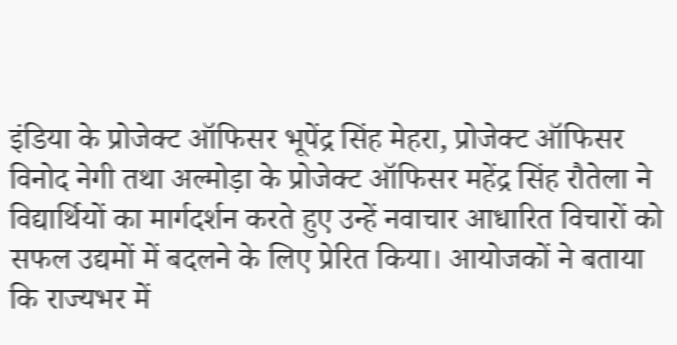इंडिया के प्रोजेक्ट ऑफिसर भूपेंद्र सिंह मेहरा, प्रोजेक्ट ऑफिसर विनोद नेगी तथा अल्मोड़ा के प्रोजेक्ट ऑफिसर महेंद्र सिंह रौतेला ने विद्यार्थियों का मार्गदर्शन करते हुए उन्हें नवाचार आधारित विचारों को सफल उद्यमों में बदलने के लिए प्रेरित किया। आयोजकों ने बताया कि राज्यभर में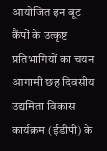आयोजित इन बूट कैंपों के उत्कृष्ट प्रतिभागियों का चयन आगामी छह दिवसीय उद्यमिता विकास कार्यक्रम (ईडीपी) के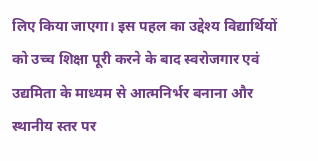लिए किया जाएगा। इस पहल का उद्देश्य विद्यार्थियों को उच्च शिक्षा पूरी करने के बाद स्वरोजगार एवं उद्यमिता के माध्यम से आत्मनिर्भर बनाना और स्थानीय स्तर पर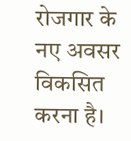रोजगार के नए अवसर विकसित करना है।